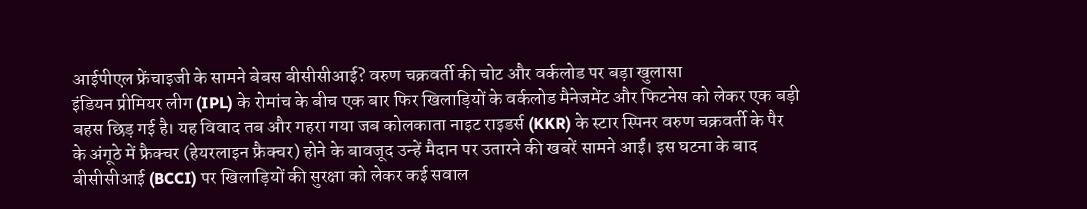आईपीएल फ्रेंचाइजी के सामने बेबस बीसीसीआई? वरुण चक्रवर्ती की चोट और वर्कलोड पर बड़ा खुलासा
इंडियन प्रीमियर लीग (IPL) के रोमांच के बीच एक बार फिर खिलाड़ियों के वर्कलोड मैनेजमेंट और फिटनेस को लेकर एक बड़ी बहस छिड़ गई है। यह विवाद तब और गहरा गया जब कोलकाता नाइट राइडर्स (KKR) के स्टार स्पिनर वरुण चक्रवर्ती के पैर के अंगूठे में फ्रैक्चर (हेयरलाइन फ्रैक्चर) होने के बावजूद उन्हें मैदान पर उतारने की खबरें सामने आईं। इस घटना के बाद बीसीसीआई (BCCI) पर खिलाड़ियों की सुरक्षा को लेकर कई सवाल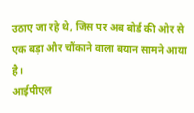उठाए जा रहे थे, जिस पर अब बोर्ड की ओर से एक बड़ा और चौंकाने वाला बयान सामने आया है।
आईपीएल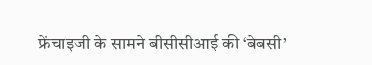फ्रेंचाइजी के सामने बीसीसीआई की ‘बेबसी’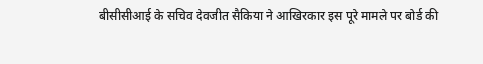बीसीसीआई के सचिव देवजीत सैकिया ने आखिरकार इस पूरे मामले पर बोर्ड की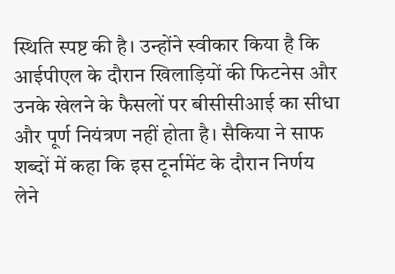स्थिति स्पष्ट की है। उन्होंने स्वीकार किया है कि आईपीएल के दौरान खिलाड़ियों की फिटनेस और उनके खेलने के फैसलों पर बीसीसीआई का सीधा और पूर्ण नियंत्रण नहीं होता है। सैकिया ने साफ शब्दों में कहा कि इस टूर्नामेंट के दौरान निर्णय लेने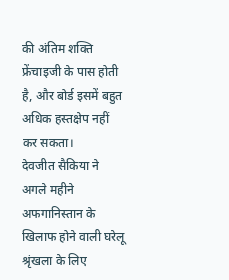की अंतिम शक्ति फ्रेंचाइजी के पास होती है, और बोर्ड इसमें बहुत अधिक हस्तक्षेप नहीं कर सकता।
देवजीत सैकिया ने अगले महीने अफगानिस्तान के खिलाफ होने वाली घरेलू श्रृंखला के लिए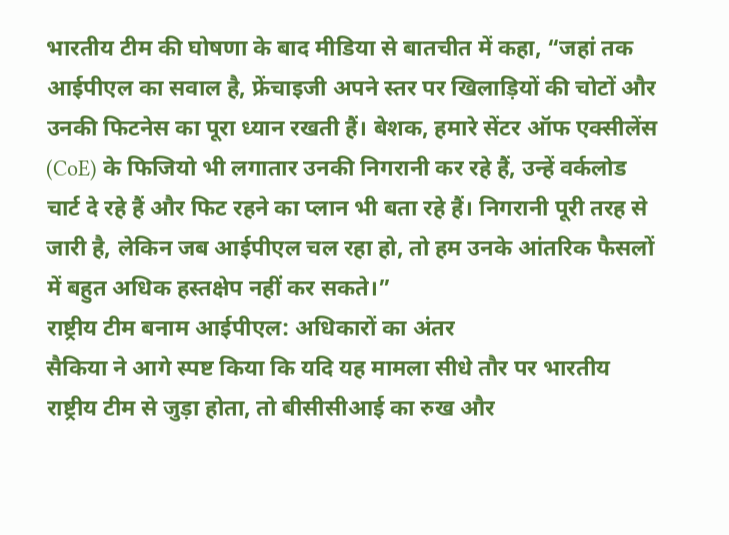भारतीय टीम की घोषणा के बाद मीडिया से बातचीत में कहा, “जहां तक आईपीएल का सवाल है, फ्रेंचाइजी अपने स्तर पर खिलाड़ियों की चोटों और उनकी फिटनेस का पूरा ध्यान रखती हैं। बेशक, हमारे सेंटर ऑफ एक्सीलेंस (CoE) के फिजियो भी लगातार उनकी निगरानी कर रहे हैं, उन्हें वर्कलोड चार्ट दे रहे हैं और फिट रहने का प्लान भी बता रहे हैं। निगरानी पूरी तरह से जारी है, लेकिन जब आईपीएल चल रहा हो, तो हम उनके आंतरिक फैसलों में बहुत अधिक हस्तक्षेप नहीं कर सकते।”
राष्ट्रीय टीम बनाम आईपीएल: अधिकारों का अंतर
सैकिया ने आगे स्पष्ट किया कि यदि यह मामला सीधे तौर पर भारतीय राष्ट्रीय टीम से जुड़ा होता, तो बीसीसीआई का रुख और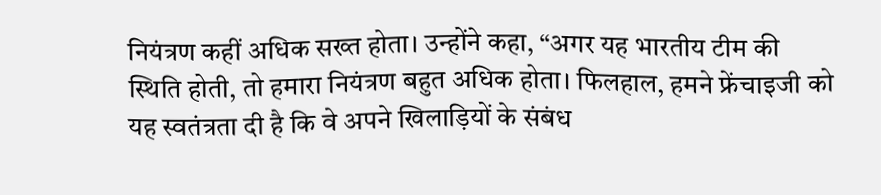नियंत्रण कहीं अधिक सख्त होता। उन्होंने कहा, “अगर यह भारतीय टीम की स्थिति होती, तो हमारा नियंत्रण बहुत अधिक होता। फिलहाल, हमने फ्रेंचाइजी को यह स्वतंत्रता दी है कि वे अपने खिलाड़ियों के संबंध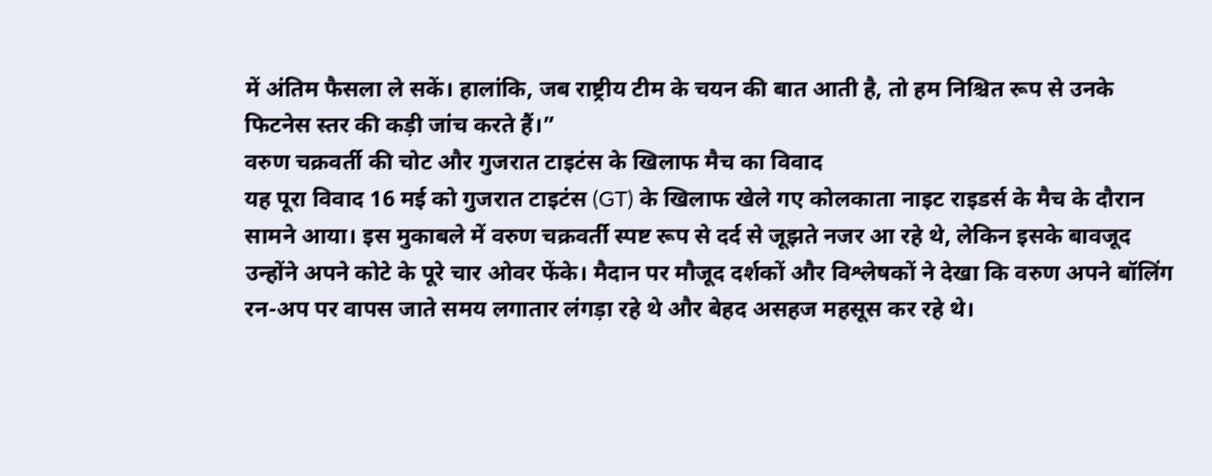में अंतिम फैसला ले सकें। हालांकि, जब राष्ट्रीय टीम के चयन की बात आती है, तो हम निश्चित रूप से उनके फिटनेस स्तर की कड़ी जांच करते हैं।”
वरुण चक्रवर्ती की चोट और गुजरात टाइटंस के खिलाफ मैच का विवाद
यह पूरा विवाद 16 मई को गुजरात टाइटंस (GT) के खिलाफ खेले गए कोलकाता नाइट राइडर्स के मैच के दौरान सामने आया। इस मुकाबले में वरुण चक्रवर्ती स्पष्ट रूप से दर्द से जूझते नजर आ रहे थे, लेकिन इसके बावजूद उन्होंने अपने कोटे के पूरे चार ओवर फेंके। मैदान पर मौजूद दर्शकों और विश्लेषकों ने देखा कि वरुण अपने बॉलिंग रन-अप पर वापस जाते समय लगातार लंगड़ा रहे थे और बेहद असहज महसूस कर रहे थे।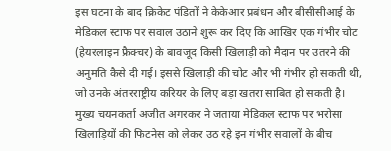इस घटना के बाद क्रिकेट पंडितों ने केकेआर प्रबंधन और बीसीसीआई के मेडिकल स्टाफ पर सवाल उठाने शुरू कर दिए कि आखिर एक गंभीर चोट (हेयरलाइन फ्रैक्चर) के बावजूद किसी खिलाड़ी को मैदान पर उतरने की अनुमति कैसे दी गई। इससे खिलाड़ी की चोट और भी गंभीर हो सकती थी, जो उनके अंतरराष्ट्रीय करियर के लिए बड़ा खतरा साबित हो सकती है।
मुख्य चयनकर्ता अजीत अगरकर ने जताया मेडिकल स्टाफ पर भरोसा
खिलाड़ियों की फिटनेस को लेकर उठ रहे इन गंभीर सवालों के बीच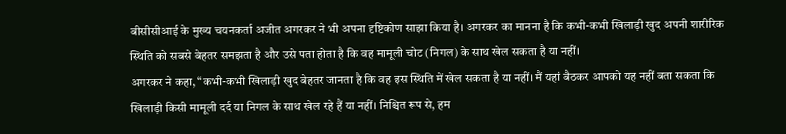बीसीसीआई के मुख्य चयनकर्ता अजीत अगरकर ने भी अपना दृष्टिकोण साझा किया है। अगरकर का मानना है कि कभी-कभी खिलाड़ी खुद अपनी शारीरिक स्थिति को सबसे बेहतर समझता है और उसे पता होता है कि वह मामूली चोट (निगल) के साथ खेल सकता है या नहीं।
अगरकर ने कहा, “कभी-कभी खिलाड़ी खुद बेहतर जानता है कि वह इस स्थिति में खेल सकता है या नहीं। मैं यहां बैठकर आपको यह नहीं बता सकता कि खिलाड़ी किसी मामूली दर्द या निगल के साथ खेल रहे हैं या नहीं। निश्चित रूप से, हम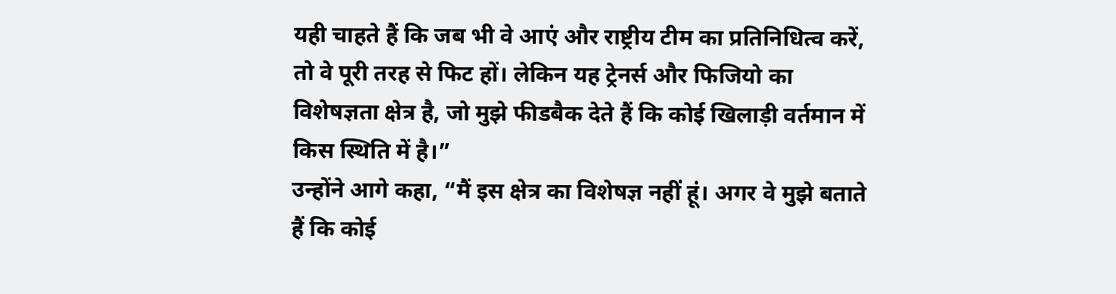यही चाहते हैं कि जब भी वे आएं और राष्ट्रीय टीम का प्रतिनिधित्व करें, तो वे पूरी तरह से फिट हों। लेकिन यह ट्रेनर्स और फिजियो का विशेषज्ञता क्षेत्र है, जो मुझे फीडबैक देते हैं कि कोई खिलाड़ी वर्तमान में किस स्थिति में है।”
उन्होंने आगे कहा, “मैं इस क्षेत्र का विशेषज्ञ नहीं हूं। अगर वे मुझे बताते हैं कि कोई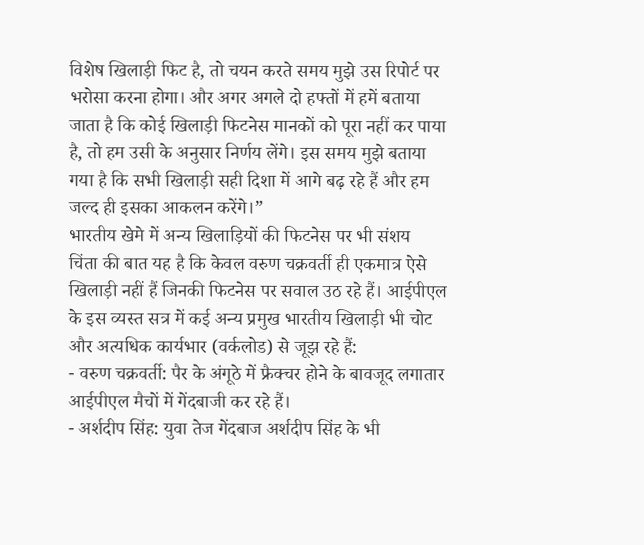विशेष खिलाड़ी फिट है, तो चयन करते समय मुझे उस रिपोर्ट पर भरोसा करना होगा। और अगर अगले दो हफ्तों में हमें बताया जाता है कि कोई खिलाड़ी फिटनेस मानकों को पूरा नहीं कर पाया है, तो हम उसी के अनुसार निर्णय लेंगे। इस समय मुझे बताया गया है कि सभी खिलाड़ी सही दिशा में आगे बढ़ रहे हैं और हम जल्द ही इसका आकलन करेंगे।”
भारतीय खेमे में अन्य खिलाड़ियों की फिटनेस पर भी संशय
चिंता की बात यह है कि केवल वरुण चक्रवर्ती ही एकमात्र ऐसे खिलाड़ी नहीं हैं जिनकी फिटनेस पर सवाल उठ रहे हैं। आईपीएल के इस व्यस्त सत्र में कई अन्य प्रमुख भारतीय खिलाड़ी भी चोट और अत्यधिक कार्यभार (वर्कलोड) से जूझ रहे हैं:
- वरुण चक्रवर्ती: पैर के अंगूठे में फ्रैक्चर होने के बावजूद लगातार आईपीएल मैचों में गेंदबाजी कर रहे हैं।
- अर्शदीप सिंह: युवा तेज गेंदबाज अर्शदीप सिंह के भी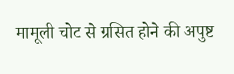मामूली चोट से ग्रसित होने की अपुष्ट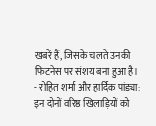खबरें हैं, जिसके चलते उनकी फिटनेस पर संशय बना हुआ है।
- रोहित शर्मा और हार्दिक पांड्या: इन दोनों वरिष्ठ खिलाड़ियों को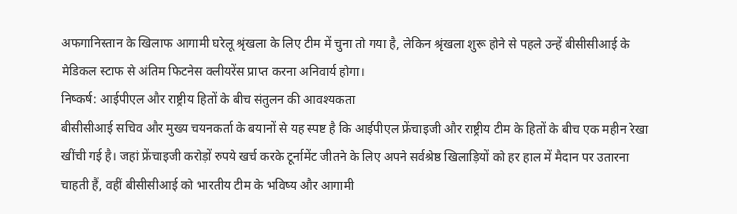अफगानिस्तान के खिलाफ आगामी घरेलू श्रृंखला के लिए टीम में चुना तो गया है, लेकिन श्रृंखला शुरू होने से पहले उन्हें बीसीसीआई के मेडिकल स्टाफ से अंतिम फिटनेस क्लीयरेंस प्राप्त करना अनिवार्य होगा।
निष्कर्ष: आईपीएल और राष्ट्रीय हितों के बीच संतुलन की आवश्यकता
बीसीसीआई सचिव और मुख्य चयनकर्ता के बयानों से यह स्पष्ट है कि आईपीएल फ्रेंचाइजी और राष्ट्रीय टीम के हितों के बीच एक महीन रेखा खींची गई है। जहां फ्रेंचाइजी करोड़ों रुपये खर्च करके टूर्नामेंट जीतने के लिए अपने सर्वश्रेष्ठ खिलाड़ियों को हर हाल में मैदान पर उतारना चाहती हैं, वहीं बीसीसीआई को भारतीय टीम के भविष्य और आगामी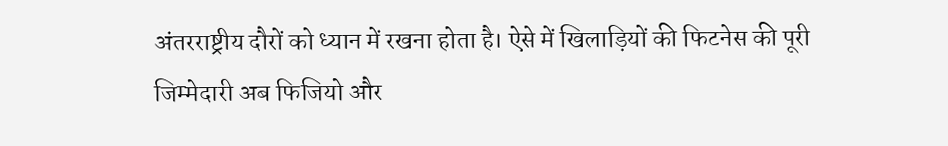अंतरराष्ट्रीय दौरों को ध्यान में रखना होता है। ऐसे में खिलाड़ियों की फिटनेस की पूरी जिम्मेदारी अब फिजियो और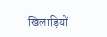खिलाड़ियों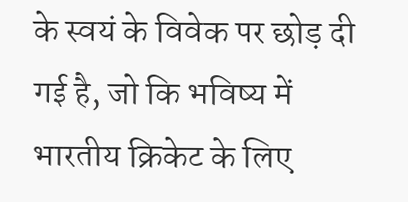के स्वयं के विवेक पर छोड़ दी गई है, जो कि भविष्य में भारतीय क्रिकेट के लिए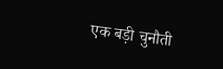एक बड़ी चुनौती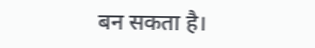बन सकता है।